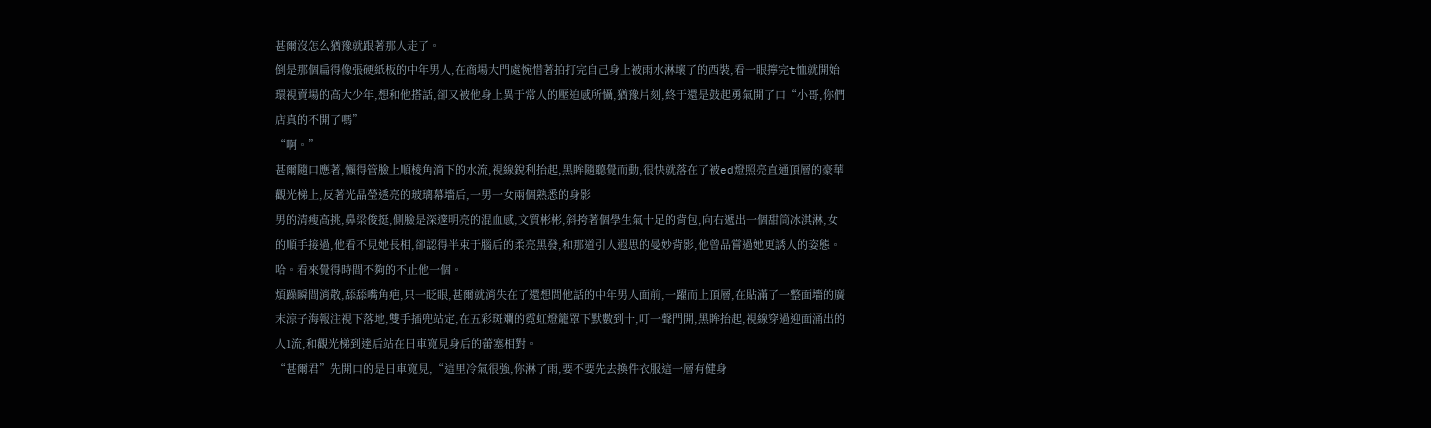甚爾沒怎么猶豫就跟著那人走了。
倒是那個扁得像張硬紙板的中年男人,在商場大門處惋惜著拍打完自己身上被雨水淋壞了的西裝,看一眼擰完t恤就開始環視賣場的高大少年,想和他搭話,卻又被他身上異于常人的壓迫感所懾,猶豫片刻,終于還是鼓起勇氣開了口“小哥,你們店真的不開了嗎”
“啊。”
甚爾隨口應著,懶得管臉上順棱角淌下的水流,視線銳利抬起,黑眸隨聽覺而動,很快就落在了被ed燈照亮直通頂層的豪華觀光梯上,反著光晶瑩透亮的玻璃幕墻后,一男一女兩個熟悉的身影
男的清瘦高挑,鼻梁俊挺,側臉是深邃明亮的混血感,文質彬彬,斜挎著個學生氣十足的背包,向右遞出一個甜筒冰淇淋,女的順手接過,他看不見她長相,卻認得半束于腦后的柔亮黑發,和那道引人遐思的曼妙背影,他曾品嘗過她更誘人的姿態。
哈。看來覺得時間不夠的不止他一個。
煩躁瞬間消散,舔舔嘴角疤,只一眨眼,甚爾就消失在了還想問他話的中年男人面前,一躍而上頂層,在貼滿了一整面墻的廣末涼子海報注視下落地,雙手插兜站定,在五彩斑斕的霓虹燈籠罩下默數到十,叮一聲門開,黑眸抬起,視線穿過迎面涌出的人1流,和觀光梯到達后站在日車寬見身后的蕾塞相對。
“甚爾君”先開口的是日車寬見,“這里冷氣很強,你淋了雨,要不要先去換件衣服這一層有健身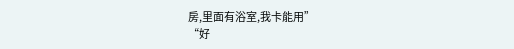房,里面有浴室,我卡能用”
“好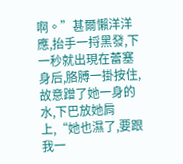啊。”甚爾懶洋洋應,抬手一捋黑發,下一秒就出現在蕾塞身后,胳膊一掛按住,故意蹭了她一身的水,下巴放她肩上,“她也濕了,要跟我一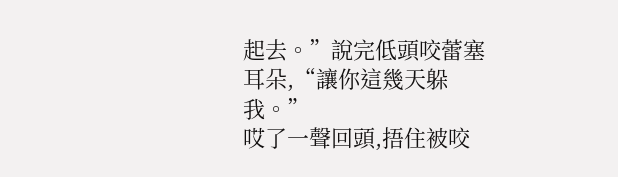起去。”說完低頭咬蕾塞耳朵,“讓你這幾天躲我。”
哎了一聲回頭,捂住被咬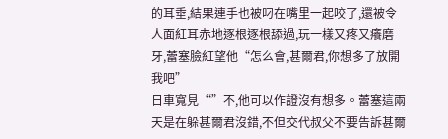的耳垂,結果連手也被叼在嘴里一起咬了,還被令人面紅耳赤地逐根逐根舔過,玩一樣又疼又癢磨牙,蕾塞臉紅望他“怎么會,甚爾君,你想多了放開我吧”
日車寬見“”不,他可以作證沒有想多。蕾塞這兩天是在躲甚爾君沒錯,不但交代叔父不要告訴甚爾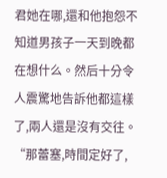君她在哪,還和他抱怨不知道男孩子一天到晚都在想什么。然后十分令人震驚地告訴他都這樣了,兩人還是沒有交往。
“那蕾塞,時間定好了,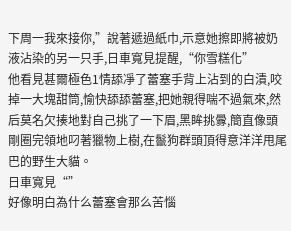下周一我來接你,”說著遞過紙巾,示意她擦即將被奶液沾染的另一只手,日車寬見提醒,“你雪糕化”
他看見甚爾極色1情舔凈了蕾塞手背上沾到的白漬,咬掉一大塊甜筒,愉快舔舔蕾塞,把她親得喘不過氣來,然后莫名欠揍地對自己挑了一下眉,黑眸挑釁,簡直像頭剛圈完領地叼著獵物上樹,在鬣狗群頭頂得意洋洋甩尾巴的野生大貓。
日車寬見“”
好像明白為什么蕾塞會那么苦惱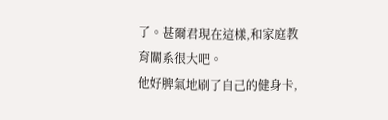了。甚爾君現在這樣,和家庭教育關系很大吧。
他好脾氣地刷了自己的健身卡,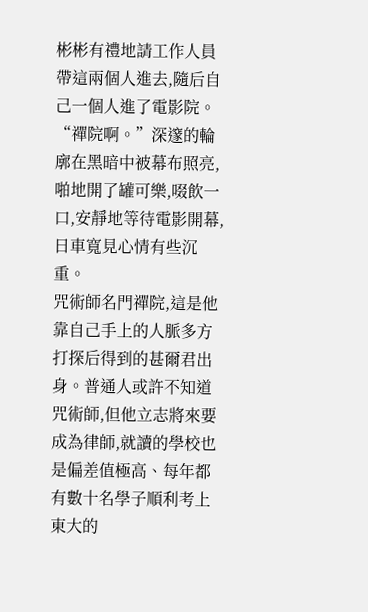彬彬有禮地請工作人員帶這兩個人進去,隨后自己一個人進了電影院。
“禪院啊。”深邃的輪廓在黑暗中被幕布照亮,啪地開了罐可樂,啜飲一口,安靜地等待電影開幕,日車寬見心情有些沉重。
咒術師名門禪院,這是他靠自己手上的人脈多方打探后得到的甚爾君出身。普通人或許不知道咒術師,但他立志將來要成為律師,就讀的學校也是偏差值極高、每年都有數十名學子順利考上東大的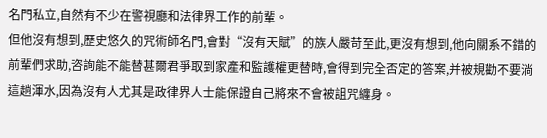名門私立,自然有不少在警視廳和法律界工作的前輩。
但他沒有想到,歷史悠久的咒術師名門,會對“沒有天賦”的族人嚴苛至此,更沒有想到,他向關系不錯的前輩們求助,咨詢能不能替甚爾君爭取到家產和監護權更替時,會得到完全否定的答案,并被規勸不要淌這趟渾水,因為沒有人尤其是政律界人士能保證自己將來不會被詛咒纏身。